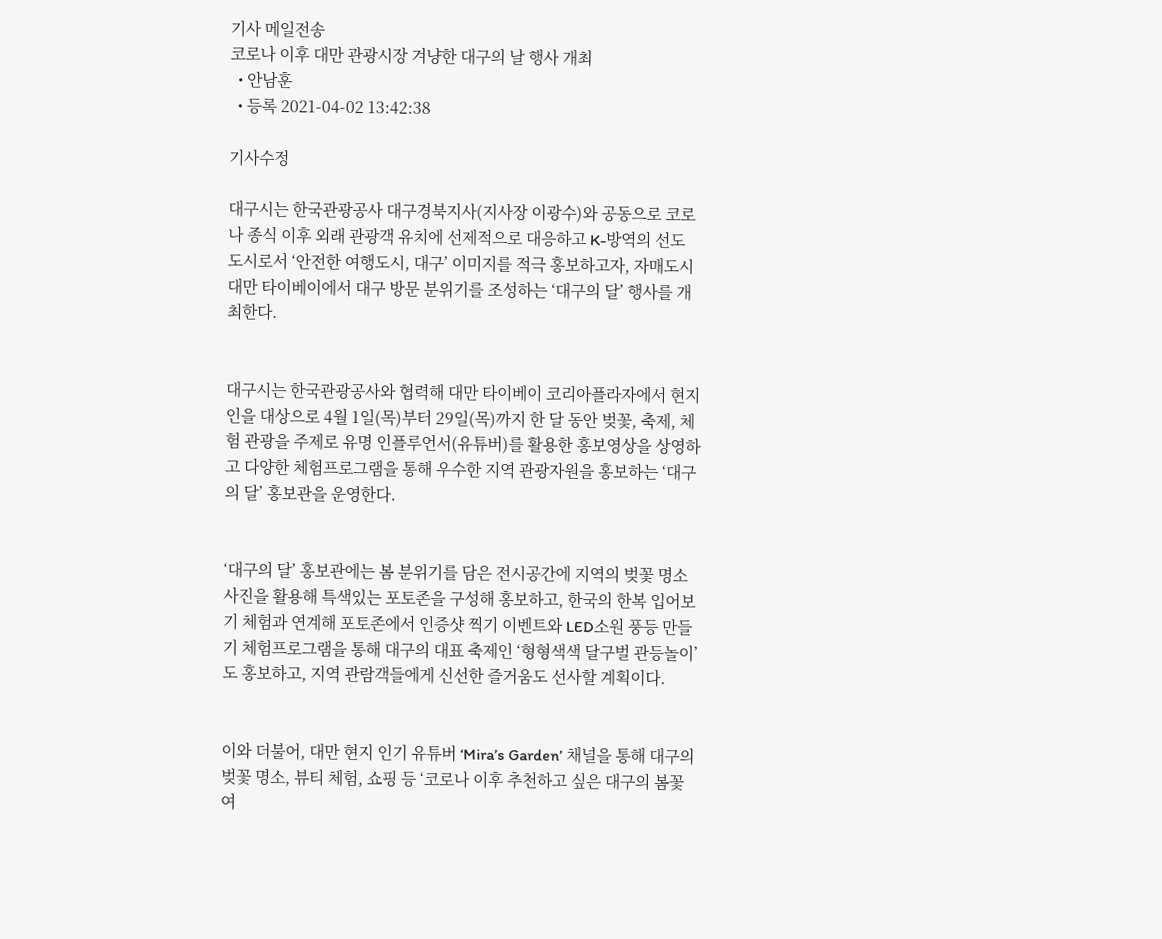기사 메일전송
코로나 이후 대만 관광시장 겨냥한 대구의 날 행사 개최
  • 안남훈
  • 등록 2021-04-02 13:42:38

기사수정

대구시는 한국관광공사 대구경북지사(지사장 이광수)와 공동으로 코로나 종식 이후 외래 관광객 유치에 선제적으로 대응하고 K-방역의 선도 도시로서 ‘안전한 여행도시, 대구’ 이미지를 적극 홍보하고자, 자매도시 대만 타이베이에서 대구 방문 분위기를 조성하는 ‘대구의 달’ 행사를 개최한다.


대구시는 한국관광공사와 협력해 대만 타이베이 코리아플라자에서 현지인을 대상으로 4월 1일(목)부터 29일(목)까지 한 달 동안 벚꽃, 축제, 체험 관광을 주제로 유명 인플루언서(유튜버)를 활용한 홍보영상을 상영하고 다양한 체험프로그램을 통해 우수한 지역 관광자원을 홍보하는 ‘대구의 달’ 홍보관을 운영한다.


‘대구의 달’ 홍보관에는 봄 분위기를 담은 전시공간에 지역의 벚꽃 명소 사진을 활용해 특색있는 포토존을 구성해 홍보하고, 한국의 한복 입어보기 체험과 연계해 포토존에서 인증샷 찍기 이벤트와 LED소원 풍등 만들기 체험프로그램을 통해 대구의 대표 축제인 ‘형형색색 달구벌 관등놀이’도 홍보하고, 지역 관람객들에게 신선한 즐거움도 선사할 계획이다.


이와 더불어, 대만 현지 인기 유튜버 ‘Mira’s Garden’ 채널을 통해 대구의 벚꽃 명소, 뷰티 체험, 쇼핑 등 ‘코로나 이후 추천하고 싶은 대구의 봄꽃 여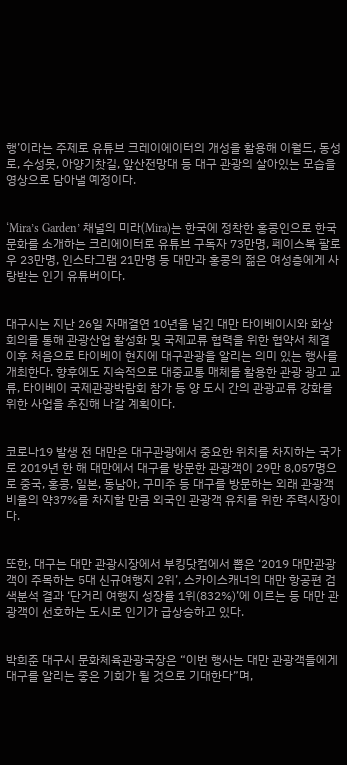행’이라는 주제로 유튜브 크레이에이터의 개성을 활용해 이월드, 동성로, 수성못, 아양기찻길, 앞산전망대 등 대구 관광의 살아있는 모습을 영상으로 담아낼 예정이다.


‘Mira’s Garden’ 채널의 미라(Mira)는 한국에 정착한 홍콩인으로 한국 문화를 소개하는 크리에이터로 유튜브 구독자 73만명, 페이스북 팔로우 23만명, 인스타그램 21만명 등 대만과 홍콩의 젊은 여성층에게 사랑받는 인기 유튜버이다.


대구시는 지난 26일 자매결연 10년을 넘긴 대만 타이베이시와 화상회의를 통해 관광산업 활성화 및 국제교류 협력을 위한 협약서 체결 이후 처음으로 타이베이 현지에 대구관광을 알리는 의미 있는 행사를 개최한다. 향후에도 지속적으로 대중교통 매체를 활용한 관광 광고 교류, 타이베이 국제관광박람회 참가 등 양 도시 간의 관광교류 강화를 위한 사업을 추진해 나갈 계획이다.


코로나19 발생 전 대만은 대구관광에서 중요한 위치를 차지하는 국가로 2019년 한 해 대만에서 대구를 방문한 관광객이 29만 8,057명으로 중국, 홍콩, 일본, 동남아, 구미주 등 대구를 방문하는 외래 관광객 비율의 약37%를 차지할 만큼 외국인 관광객 유치를 위한 주력시장이다.


또한, 대구는 대만 관광시장에서 부킹닷컴에서 뽑은 ‘2019 대만관광객이 주목하는 5대 신규여행지 2위’, 스카이스캐너의 대만 항공편 검색분석 결과 ‘단거리 여행지 성장률 1위(832%)’에 이르는 등 대만 관광객이 선호하는 도시로 인기가 급상승하고 있다.


박희준 대구시 문화체육관광국장은 “이번 행사는 대만 관광객들에게 대구를 알리는 좋은 기회가 될 것으로 기대한다”며,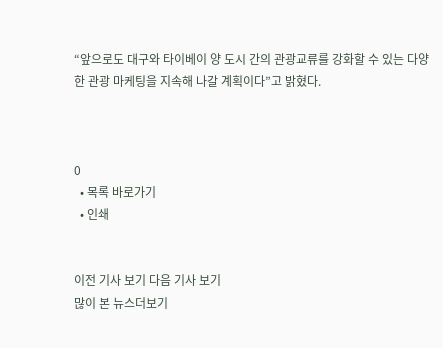“앞으로도 대구와 타이베이 양 도시 간의 관광교류를 강화할 수 있는 다양한 관광 마케팅을 지속해 나갈 계획이다”고 밝혔다.



0
  • 목록 바로가기
  • 인쇄


이전 기사 보기 다음 기사 보기
많이 본 뉴스더보기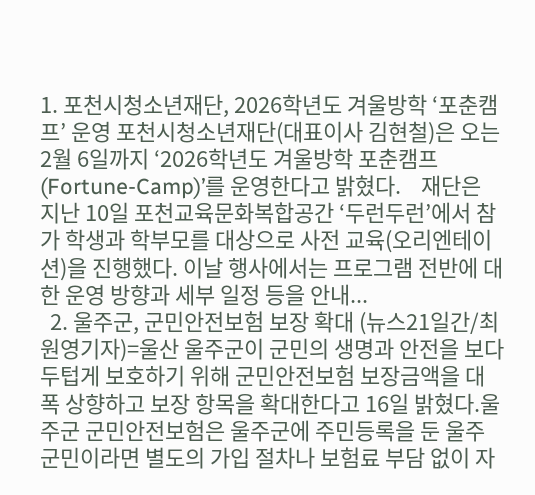1. 포천시청소년재단, 2026학년도 겨울방학 ‘포춘캠프’ 운영 포천시청소년재단(대표이사 김현철)은 오는 2월 6일까지 ‘2026학년도 겨울방학 포춘캠프(Fortune-Camp)’를 운영한다고 밝혔다.    재단은 지난 10일 포천교육문화복합공간 ‘두런두런’에서 참가 학생과 학부모를 대상으로 사전 교육(오리엔테이션)을 진행했다. 이날 행사에서는 프로그램 전반에 대한 운영 방향과 세부 일정 등을 안내...
  2. 울주군, 군민안전보험 보장 확대 (뉴스21일간/최원영기자)=울산 울주군이 군민의 생명과 안전을 보다 두텁게 보호하기 위해 군민안전보험 보장금액을 대폭 상향하고 보장 항목을 확대한다고 16일 밝혔다.울주군 군민안전보험은 울주군에 주민등록을 둔 울주군민이라면 별도의 가입 절차나 보험료 부담 없이 자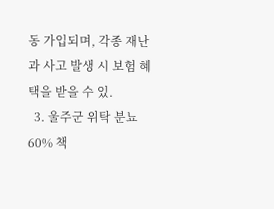동 가입되며, 각종 재난과 사고 발생 시 보험 혜택을 받을 수 있.
  3. 울주군 위탁 분뇨 60% 책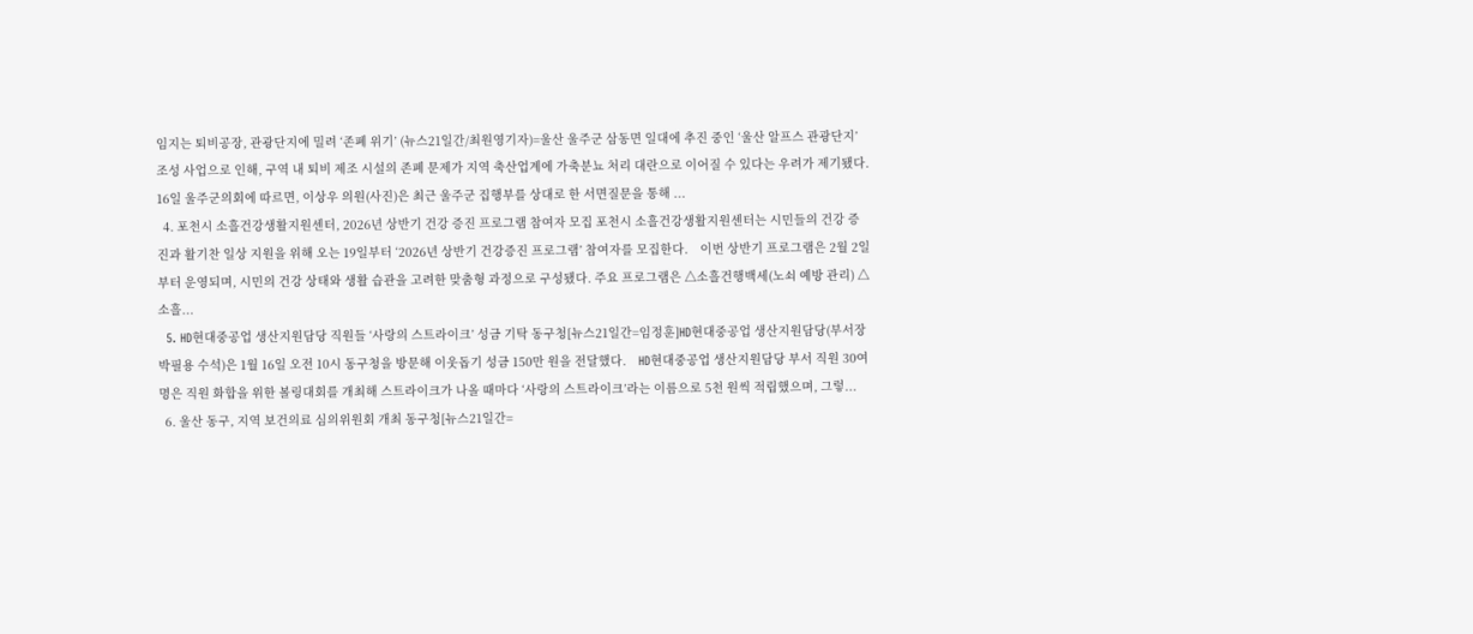임지는 퇴비공장, 관광단지에 밀려 ‘존폐 위기’ (뉴스21일간/최원영기자)=울산 울주군 삼동면 일대에 추진 중인 ‘울산 알프스 관광단지’ 조성 사업으로 인해, 구역 내 퇴비 제조 시설의 존폐 문제가 지역 축산업계에 가축분뇨 처리 대란으로 이어질 수 있다는 우려가 제기됐다.    16일 울주군의회에 따르면, 이상우 의원(사진)은 최근 울주군 집행부를 상대로 한 서면질문을 통해 ...
  4. 포천시 소흘건강생활지원센터, 2026년 상반기 건강 증진 프로그램 참여자 모집 포천시 소흘건강생활지원센터는 시민들의 건강 증진과 활기찬 일상 지원을 위해 오는 19일부터 ‘2026년 상반기 건강증진 프로그램’ 참여자를 모집한다.    이번 상반기 프로그램은 2월 2일부터 운영되며, 시민의 건강 상태와 생활 습관을 고려한 맞춤형 과정으로 구성됐다. 주요 프로그램은 △소흘건행백세(노쇠 예방 관리) △소흘...
  5. HD현대중공업 생산지원담당 직원들 ‘사랑의 스트라이크’ 성금 기탁 동구청[뉴스21일간=임정훈]HD현대중공업 생산지원담당(부서장 박필용 수석)은 1월 16일 오전 10시 동구청을 방문해 이웃돕기 성금 150만 원을 전달했다.    HD현대중공업 생산지원담당 부서 직원 30여 명은 직원 화합을 위한 볼링대회를 개최해 스트라이크가 나올 때마다 ‘사랑의 스트라이크’라는 이름으로 5천 원씩 적립했으며, 그렇...
  6. 울산 동구, 지역 보건의료 심의위원회 개최 동구청[뉴스21일간=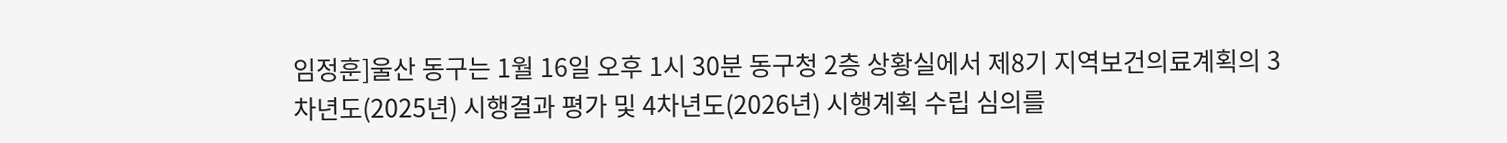임정훈]울산 동구는 1월 16일 오후 1시 30분 동구청 2층 상황실에서 제8기 지역보건의료계획의 3차년도(2025년) 시행결과 평가 및 4차년도(2026년) 시행계획 수립 심의를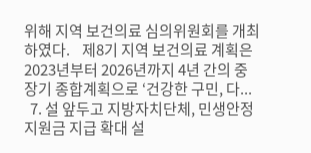위해 지역 보건의료 심의위원회를 개최하였다.    제8기 지역 보건의료 계획은 2023년부터 2026년까지 4년 간의 중장기 종합계획으로 ‘건강한 구민, 다...
  7. 설 앞두고 지방자치단체, 민생안정지원금 지급 확대 설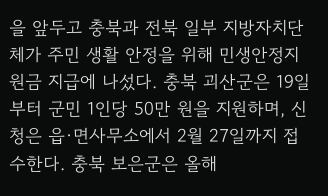을 앞두고 충북과 전북 일부 지방자치단체가 주민 생활 안정을 위해 민생안정지원금 지급에 나섰다. 충북 괴산군은 19일부터 군민 1인당 50만 원을 지원하며, 신청은 읍·면사무소에서 2월 27일까지 접수한다. 충북 보은군은 올해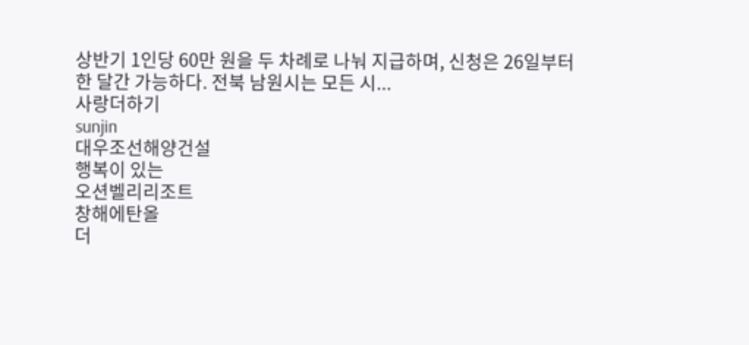상반기 1인당 60만 원을 두 차례로 나눠 지급하며, 신청은 26일부터 한 달간 가능하다. 전북 남원시는 모든 시...
사랑더하기
sunjin
대우조선해양건설
행복이 있는
오션벨리리조트
창해에탄올
더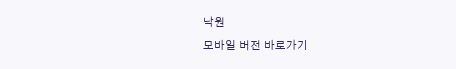낙원
모바일 버전 바로가기